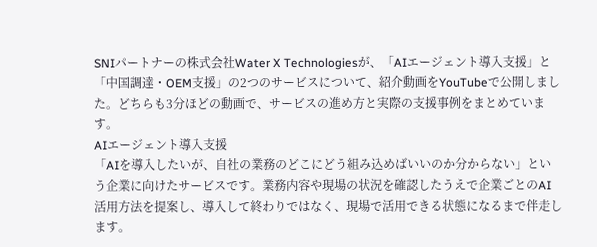SNIパートナーの株式会社Water X Technologiesが、「AIエージェント導入支援」と「中国調達・OEM支援」の2つのサービスについて、紹介動画をYouTubeで公開しました。どちらも3分ほどの動画で、サービスの進め方と実際の支援事例をまとめています。
AIエージェント導入支援
「AIを導入したいが、自社の業務のどこにどう組み込めばいいのか分からない」という企業に向けたサービスです。業務内容や現場の状況を確認したうえで企業ごとのAI活用方法を提案し、導入して終わりではなく、現場で活用できる状態になるまで伴走します。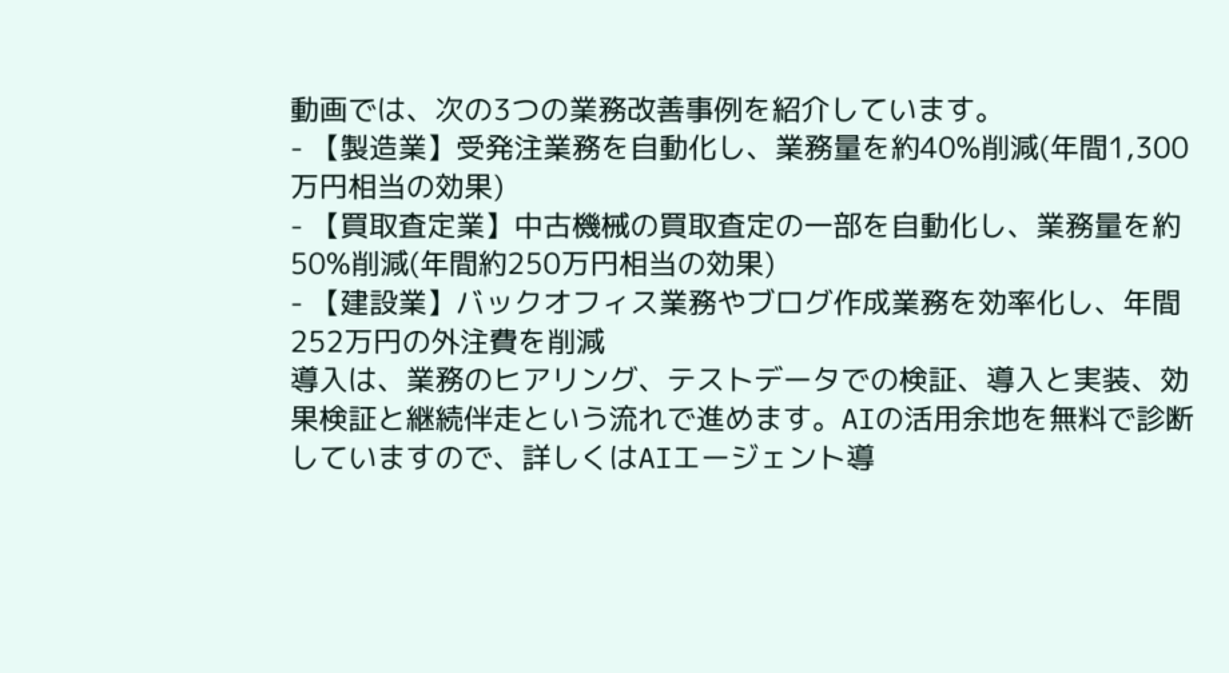動画では、次の3つの業務改善事例を紹介しています。
- 【製造業】受発注業務を自動化し、業務量を約40%削減(年間1,300万円相当の効果)
- 【買取査定業】中古機械の買取査定の一部を自動化し、業務量を約50%削減(年間約250万円相当の効果)
- 【建設業】バックオフィス業務やブログ作成業務を効率化し、年間252万円の外注費を削減
導入は、業務のヒアリング、テストデータでの検証、導入と実装、効果検証と継続伴走という流れで進めます。AIの活用余地を無料で診断していますので、詳しくはAIエージェント導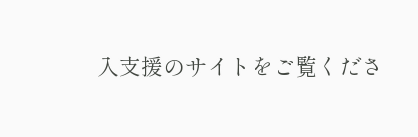入支援のサイトをご覧くださ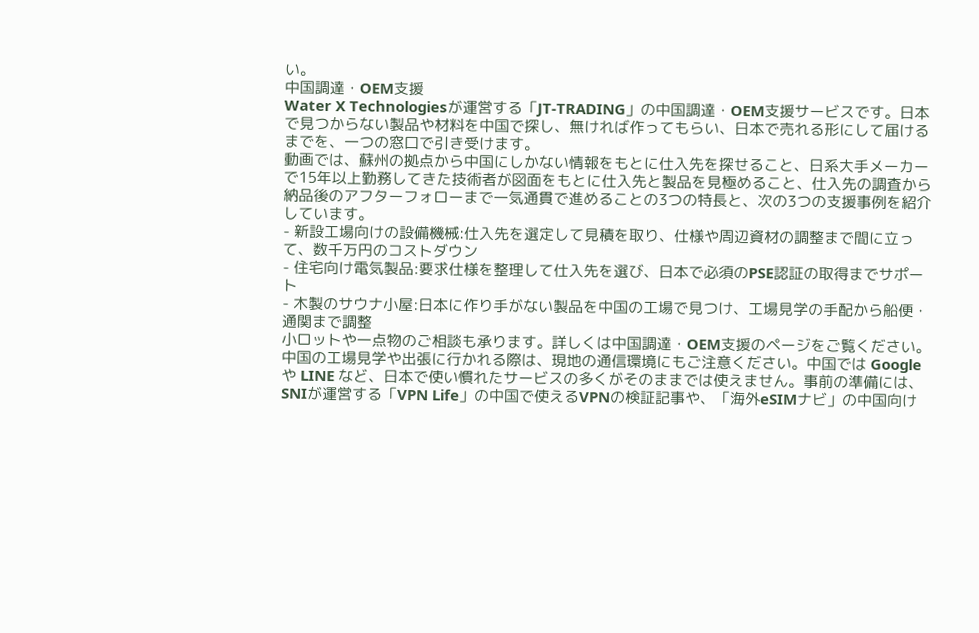い。
中国調達・OEM支援
Water X Technologiesが運営する「JT-TRADING」の中国調達・OEM支援サービスです。日本で見つからない製品や材料を中国で探し、無ければ作ってもらい、日本で売れる形にして届けるまでを、一つの窓口で引き受けます。
動画では、蘇州の拠点から中国にしかない情報をもとに仕入先を探せること、日系大手メーカーで15年以上勤務してきた技術者が図面をもとに仕入先と製品を見極めること、仕入先の調査から納品後のアフターフォローまで一気通貫で進めることの3つの特長と、次の3つの支援事例を紹介しています。
- 新設工場向けの設備機械:仕入先を選定して見積を取り、仕様や周辺資材の調整まで間に立って、数千万円のコストダウン
- 住宅向け電気製品:要求仕様を整理して仕入先を選び、日本で必須のPSE認証の取得までサポート
- 木製のサウナ小屋:日本に作り手がない製品を中国の工場で見つけ、工場見学の手配から船便・通関まで調整
小ロットや一点物のご相談も承ります。詳しくは中国調達・OEM支援のページをご覧ください。
中国の工場見学や出張に行かれる際は、現地の通信環境にもご注意ください。中国では Google や LINE など、日本で使い慣れたサービスの多くがそのままでは使えません。事前の準備には、SNIが運営する「VPN Life」の中国で使えるVPNの検証記事や、「海外eSIMナビ」の中国向け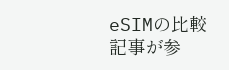eSIMの比較記事が参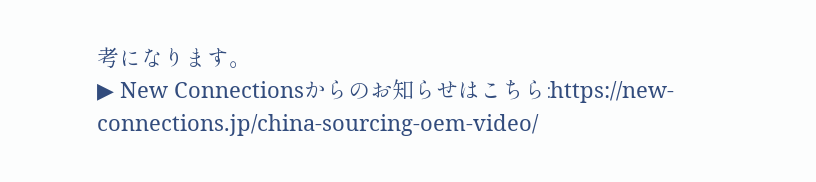考になります。
▶ New Connectionsからのお知らせはこちら:https://new-connections.jp/china-sourcing-oem-video/